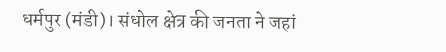धर्मपुर (मंडी)। संधोल क्षेत्र की जनता ने जहां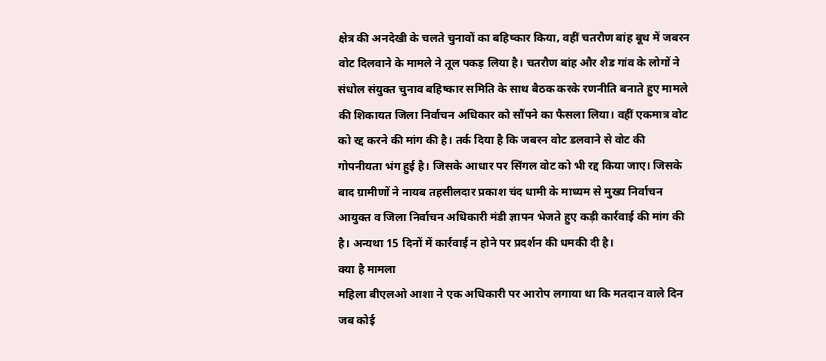क्षेत्र की अनदेखी के चलते चुनावों का बहिष्कार किया, वहीं चतरौण बांह बूथ में जबरन वोट दिलवाने के मामले ने तूल पकड़ लिया है। चतरौण बांह और शैड गांव के लोगों ने संधोल संयुक्त चुनाव बहिष्कार समिति के साथ बैठक करके रणनीति बनाते हुए मामले की शिकायत जिला निर्वाचन अधिकार को सौंपने का फैसला लिया। वहीं एकमात्र वोट को रद्द करने की मांग की है। तर्क दिया है कि जबरन वोट डलवाने से वोट की गोपनीयता भंग हुई है। जिसके आधार पर सिंगल वोट को भी रद्द किया जाए। जिसके बाद ग्रामीणों ने नायब तहसीलदार प्रकाश चंद धामी के माध्यम से मुख्य निर्वाचन आयुक्त व जिला निर्वाचन अधिकारी मंडी ज्ञापन भेजते हुए कड़ी कार्रवाई की मांग की है। अन्यथा 15 दिनों में कार्रवाई न होने पर प्रदर्शन की धमकी दी है।
क्या है मामला
महिला बीएलओ आशा ने एक अधिकारी पर आरोप लगाया था कि मतदान वाले दिन जब कोई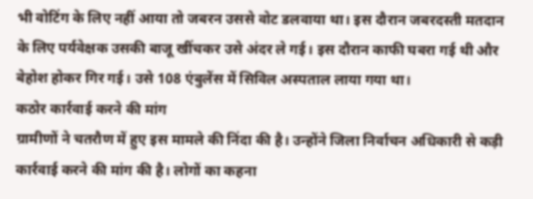भी वोटिंग के लिए नहीं आया तो जबरन उससे वोट डलवाया था। इस दौरान जबरदस्ती मतदान के लिए पर्यवेक्षक उसकी बाजू खींचकर उसे अंदर ले गई। इस दौरान काफी घबरा गई थी और बेहोश होकर गिर गई। उसे 108 एंबुलेंस में सिविल अस्पताल लाया गया था।
कठोर कार्रवाई करने की मांग
ग्रामीणों ने चतरौण में हुए इस मामले की निंदा की है। उन्होंने जिला निर्वाचन अधिकारी से कड़ी कार्रवाई करने की मांग की है। लोगों का कहना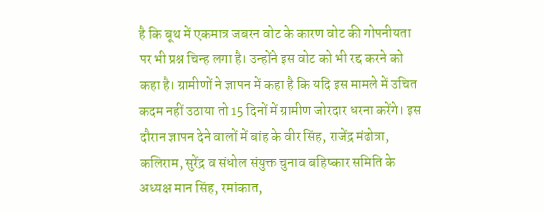है कि बूथ में एकमात्र जबरन वोट के कारण वोट की गोपनीयता पर भी प्रश्न चिन्ह लगा है। उन्होंने इस वोट को भी रद्द करने को कहा है। ग्रामीणों ने ज्ञापन में कहा है कि यदि इस मामले में उचित कदम नहीं उठाया तो 15 दिनों में ग्रामीण जोरदार धरना करेंगे। इस दौरान ज्ञापन देने वालों में बांह के वीर सिंह, राजेंद्र मंढोत्रा, कलिराम, सुरेंद्र व संधोल संयुक्त चुनाव बहिष्कार समिति के अध्यक्ष मान सिंह, रमांकात,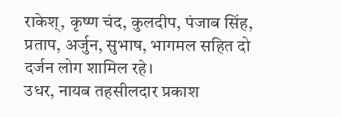राकेश्, कृष्ण चंद, कुलदीप, पंजाब सिंह, प्रताप, अर्जुन, सुभाष, भागमल सहित दो दर्जन लोग शामिल रहे।
उधर, नायब तहसीलदार प्रकाश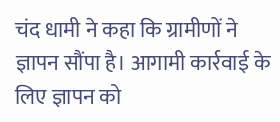चंद धामी ने कहा कि ग्रामीणों ने ज्ञापन सौंपा है। आगामी कार्रवाई के लिए ज्ञापन को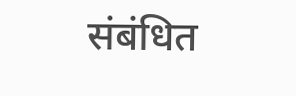संबंधित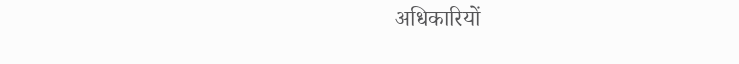अधिकारियों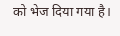को भेज दिया गया है।